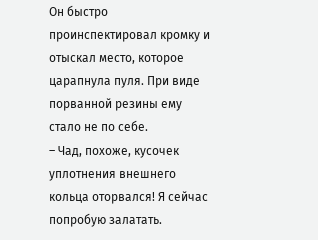Он быстро проинспектировал кромку и отыскал место, которое царапнула пуля. При виде порванной резины ему стало не по себе.
– Чад, похоже, кусочек уплотнения внешнего кольца оторвался! Я сейчас попробую залатать.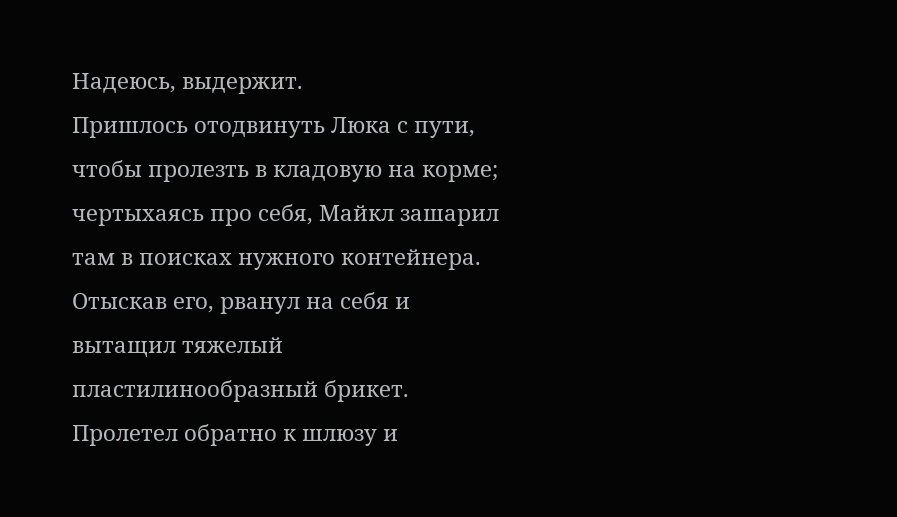Надеюсь, выдержит.
Пришлось отодвинуть Люка с пути, чтобы пролезть в кладовую на корме; чертыхаясь про себя, Майкл зашарил там в поисках нужного контейнера. Отыскав его, рванул на себя и вытащил тяжелый пластилинообразный брикет. Пролетел обратно к шлюзу и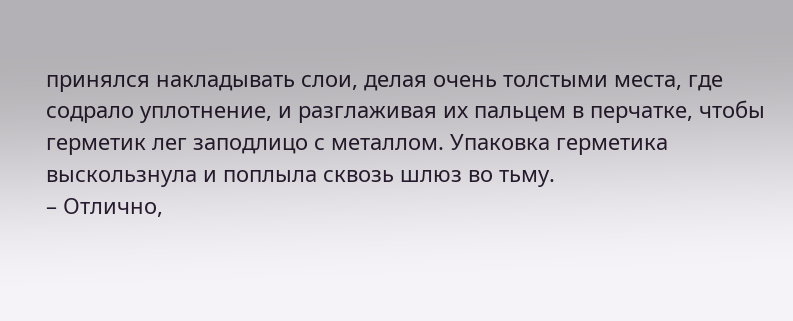принялся накладывать слои, делая очень толстыми места, где содрало уплотнение, и разглаживая их пальцем в перчатке, чтобы герметик лег заподлицо с металлом. Упаковка герметика выскользнула и поплыла сквозь шлюз во тьму.
– Отлично,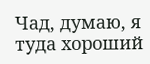Чад, думаю, я туда хороший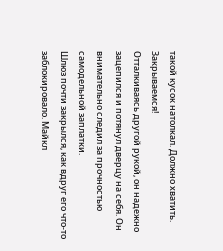такой кусок натолкал. Должно хватить. Закрываемся!
Отталкиваясь другой рукой, он надежно зацепился и потянул дверцу на себя. Он внимательно следил за прочностью самодельной заплатки.
Шлюз почти закрылся, как вдруг его что-то заблокировало. Майкл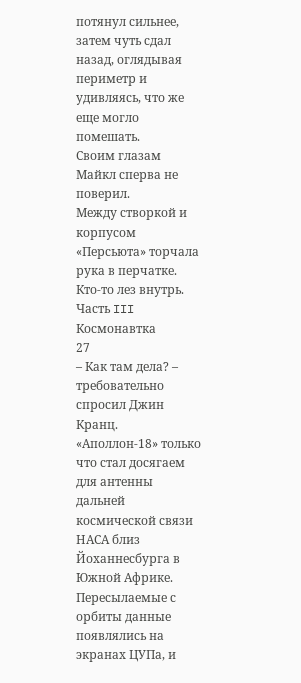потянул сильнее, затем чуть сдал назад, оглядывая периметр и удивляясь, что же еще могло помешать.
Своим глазам Майкл сперва не поверил.
Между створкой и корпусом «Персьюта» торчала рука в перчатке.
Кто-то лез внутрь.
Часть III
Космонавтка
27
– Как там дела? – требовательно спросил Джин Кранц.
«Аполлон-18» только что стал досягаем для антенны дальней космической связи НАСА близ Йоханнесбурга в Южной Африке. Пересылаемые с орбиты данные появлялись на экранах ЦУПа, и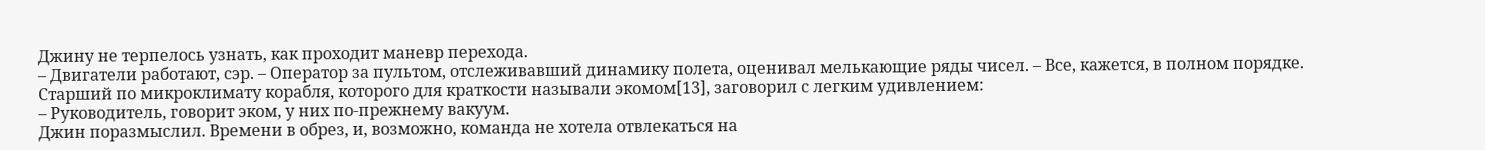Джину не терпелось узнать, как проходит маневр перехода.
– Двигатели работают, сэр. – Оператор за пультом, отслеживавший динамику полета, оценивал мелькающие ряды чисел. – Все, кажется, в полном порядке.
Старший по микроклимату корабля, которого для краткости называли экомом[13], заговорил с легким удивлением:
– Руководитель, говорит эком, у них по-прежнему вакуум.
Джин поразмыслил. Времени в обрез, и, возможно, команда не хотела отвлекаться на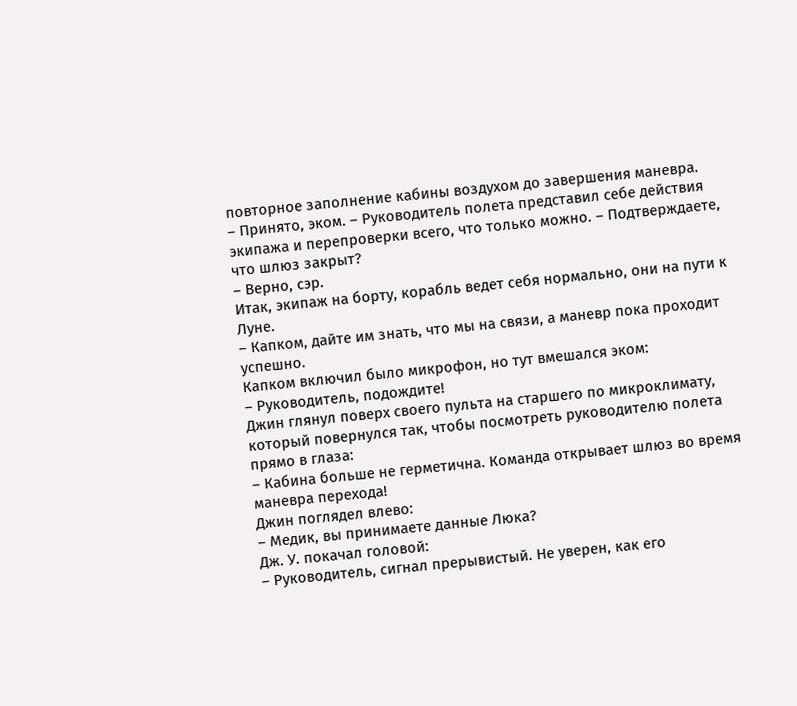повторное заполнение кабины воздухом до завершения маневра.
– Принято, эком. – Руководитель полета представил себе действия экипажа и перепроверки всего, что только можно. – Подтверждаете, что шлюз закрыт?
– Верно, сэр.
Итак, экипаж на борту, корабль ведет себя нормально, они на пути к Луне.
– Капком, дайте им знать, что мы на связи, а маневр пока проходит успешно.
Капком включил было микрофон, но тут вмешался эком:
– Руководитель, подождите!
Джин глянул поверх своего пульта на старшего по микроклимату, который повернулся так, чтобы посмотреть руководителю полета прямо в глаза:
– Кабина больше не герметична. Команда открывает шлюз во время маневра перехода!
Джин поглядел влево:
– Медик, вы принимаете данные Люка?
Дж. У. покачал головой:
– Руководитель, сигнал прерывистый. Не уверен, как его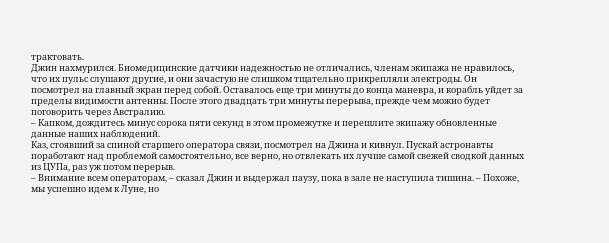трактовать.
Джин нахмурился. Биомедицинские датчики надежностью не отличались, членам экипажа не нравилось, что их пульс слушают другие, и они зачастую не слишком тщательно прикрепляли электроды. Он посмотрел на главный экран перед собой. Оставалось еще три минуты до конца маневра, и корабль уйдет за пределы видимости антенны. После этого двадцать три минуты перерыва, прежде чем можно будет поговорить через Австралию.
– Капком, дождитесь минус сорока пяти секунд в этом промежутке и перешлите экипажу обновленные данные наших наблюдений.
Каз, стоявший за спиной старшего оператора связи, посмотрел на Джина и кивнул. Пускай астронавты поработают над проблемой самостоятельно, все верно, но отвлекать их лучше самой свежей сводкой данных из ЦУПа, раз уж потом перерыв.
– Внимание всем операторам, – сказал Джин и выдержал паузу, пока в зале не наступила тишина. – Похоже, мы успешно идем к Луне, но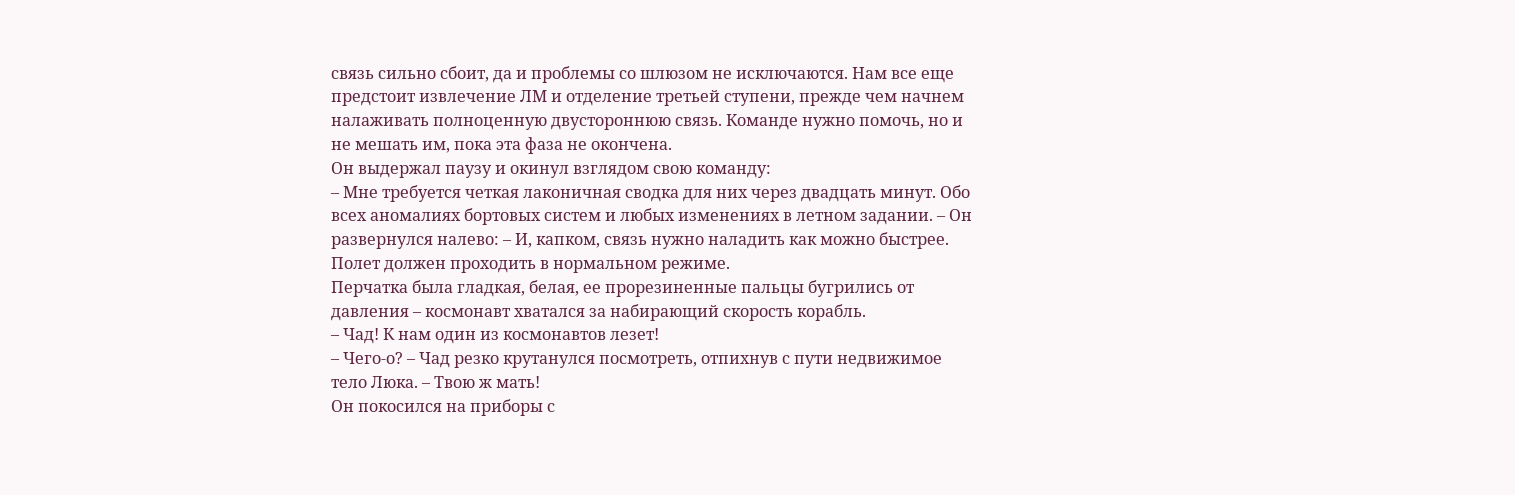связь сильно сбоит, да и проблемы со шлюзом не исключаются. Нам все еще предстоит извлечение ЛМ и отделение третьей ступени, прежде чем начнем налаживать полноценную двустороннюю связь. Команде нужно помочь, но и не мешать им, пока эта фаза не окончена.
Он выдержал паузу и окинул взглядом свою команду:
– Мне требуется четкая лаконичная сводка для них через двадцать минут. Обо всех аномалиях бортовых систем и любых изменениях в летном задании. – Он развернулся налево: – И, капком, связь нужно наладить как можно быстрее. Полет должен проходить в нормальном режиме.
Перчатка была гладкая, белая, ее прорезиненные пальцы бугрились от давления – космонавт хватался за набирающий скорость корабль.
– Чад! К нам один из космонавтов лезет!
– Чего-о? – Чад резко крутанулся посмотреть, отпихнув с пути недвижимое тело Люка. – Твою ж мать!
Он покосился на приборы с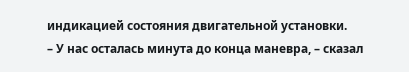индикацией состояния двигательной установки.
– У нас осталась минута до конца маневра, – сказал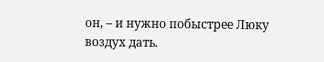он, – и нужно побыстрее Люку воздух дать.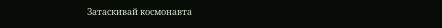Затаскивай космонавта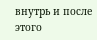внутрь и после этого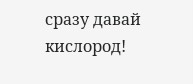сразу давай кислород!